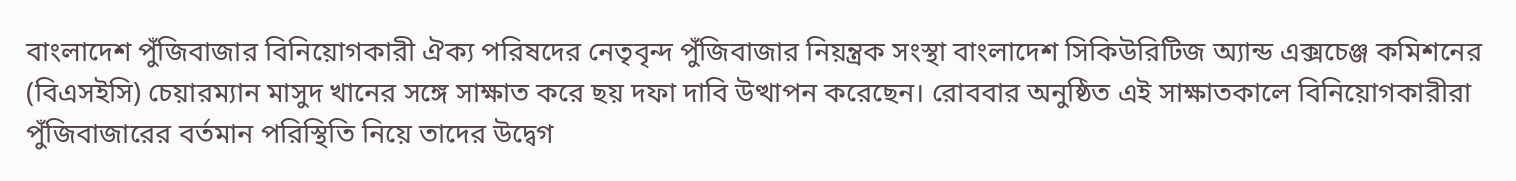বাংলাদেশ পুঁজিবাজার বিনিয়োগকারী ঐক্য পরিষদের নেতৃবৃন্দ পুঁজিবাজার নিয়ন্ত্রক সংস্থা বাংলাদেশ সিকিউরিটিজ অ্যান্ড এক্সচেঞ্জ কমিশনের (বিএসইসি) চেয়ারম্যান মাসুদ খানের সঙ্গে সাক্ষাত করে ছয় দফা দাবি উত্থাপন করেছেন। রোববার অনুষ্ঠিত এই সাক্ষাতকালে বিনিয়োগকারীরা পুঁজিবাজারের বর্তমান পরিস্থিতি নিয়ে তাদের উদ্বেগ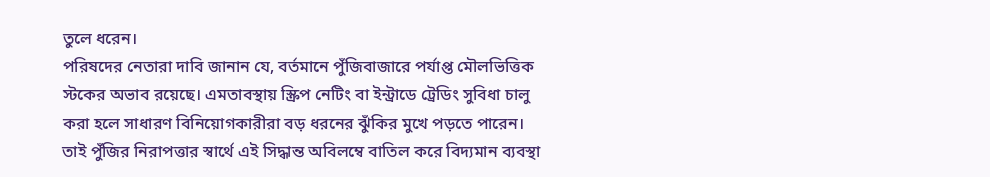তুলে ধরেন।
পরিষদের নেতারা দাবি জানান যে, বর্তমানে পুঁজিবাজারে পর্যাপ্ত মৌলভিত্তিক স্টকের অভাব রয়েছে। এমতাবস্থায় স্ক্রিপ নেটিং বা ইন্ট্রাডে ট্রেডিং সুবিধা চালু করা হলে সাধারণ বিনিয়োগকারীরা বড় ধরনের ঝুঁকির মুখে পড়তে পারেন। তাই পুঁজির নিরাপত্তার স্বার্থে এই সিদ্ধান্ত অবিলম্বে বাতিল করে বিদ্যমান ব্যবস্থা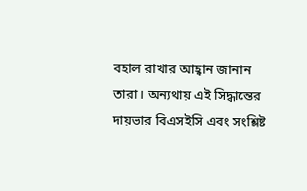বহাল রাখার আহ্বান জানান তারা। অন্যথায় এই সিদ্ধান্তের দায়ভার বিএসইসি এবং সংশ্লিষ্ট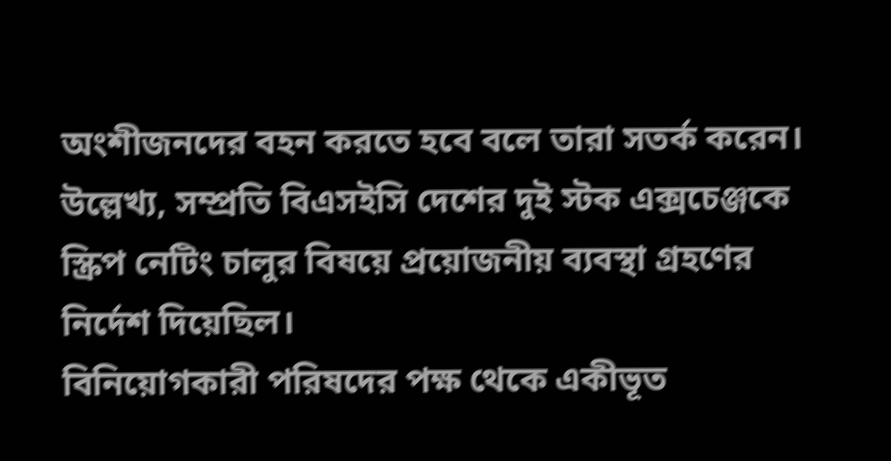অংশীজনদের বহন করতে হবে বলে তারা সতর্ক করেন। উল্লেখ্য, সম্প্রতি বিএসইসি দেশের দুই স্টক এক্সচেঞ্জকে স্ক্রিপ নেটিং চালুর বিষয়ে প্রয়োজনীয় ব্যবস্থা গ্রহণের নির্দেশ দিয়েছিল।
বিনিয়োগকারী পরিষদের পক্ষ থেকে একীভূত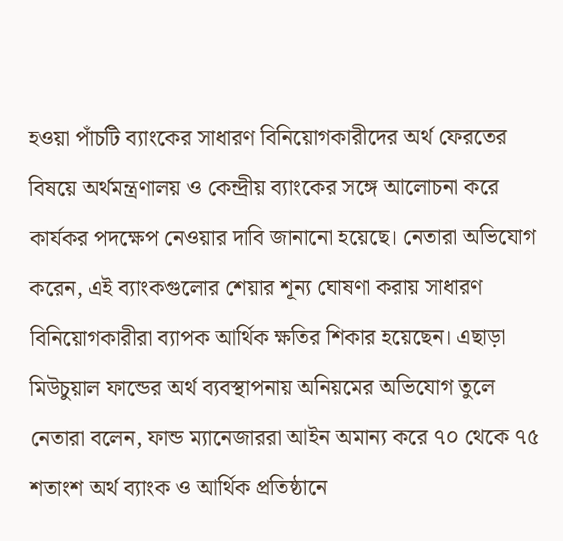হওয়া পাঁচটি ব্যাংকের সাধারণ বিনিয়োগকারীদের অর্থ ফেরতের বিষয়ে অর্থমন্ত্রণালয় ও কেন্দ্রীয় ব্যাংকের সঙ্গে আলোচনা করে কার্যকর পদক্ষেপ নেওয়ার দাবি জানানো হয়েছে। নেতারা অভিযোগ করেন, এই ব্যাংকগুলোর শেয়ার শূন্য ঘোষণা করায় সাধারণ বিনিয়োগকারীরা ব্যাপক আর্থিক ক্ষতির শিকার হয়েছেন। এছাড়া মিউচুয়াল ফান্ডের অর্থ ব্যবস্থাপনায় অনিয়মের অভিযোগ তুলে নেতারা বলেন, ফান্ড ম্যানেজাররা আইন অমান্য করে ৭০ থেকে ৭৫ শতাংশ অর্থ ব্যাংক ও আর্থিক প্রতিষ্ঠানে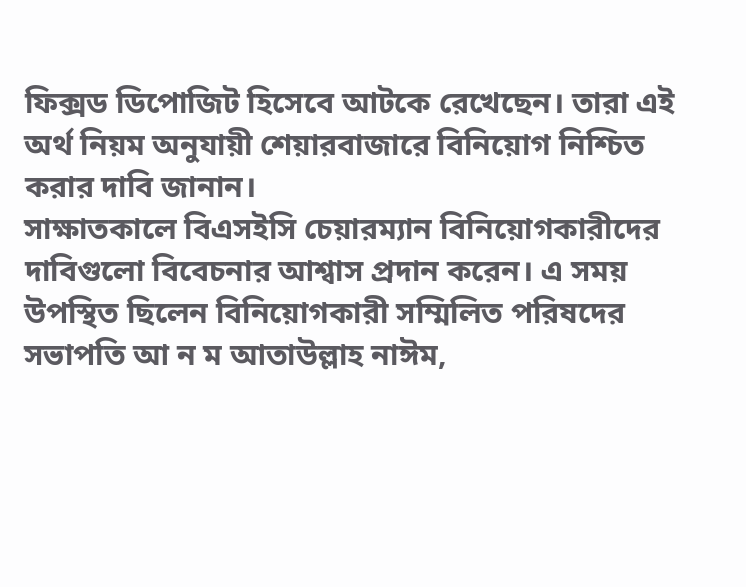ফিক্সড ডিপোজিট হিসেবে আটকে রেখেছেন। তারা এই অর্থ নিয়ম অনুযায়ী শেয়ারবাজারে বিনিয়োগ নিশ্চিত করার দাবি জানান।
সাক্ষাতকালে বিএসইসি চেয়ারম্যান বিনিয়োগকারীদের দাবিগুলো বিবেচনার আশ্বাস প্রদান করেন। এ সময় উপস্থিত ছিলেন বিনিয়োগকারী সম্মিলিত পরিষদের সভাপতি আ ন ম আতাউল্লাহ নাঈম,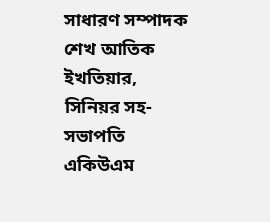সাধারণ সম্পাদক শেখ আতিক ইখতিয়ার, সিনিয়র সহ-সভাপতি একিউএম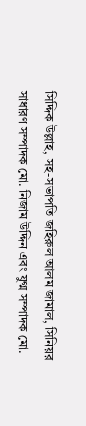সিদ্দিক উল্লাহ, সহ-সভাপতি জহিরুল আলম জামাল, সিনিয়র সাধারণ সম্পাদক মো. নিজাম উদ্দিন এবং যুগ্ম সম্পাদক মো.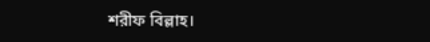শরীফ বিল্লাহ।